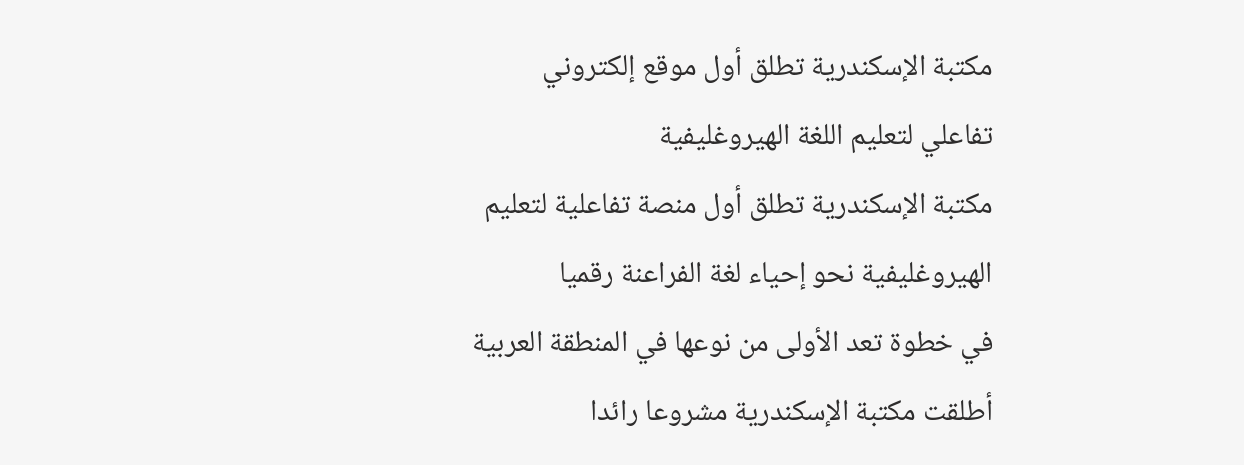مكتبة الإسكندرية تطلق أول موقع إلكتروني تفاعلي لتعليم اللغة الهيروغليفية
مكتبة الإسكندرية تطلق أول منصة تفاعلية لتعليم الهيروغليفية نحو إحياء لغة الفراعنة رقميا
في خطوة تعد الأولى من نوعها في المنطقة العربية أطلقت مكتبة الإسكندرية مشروعا رائدا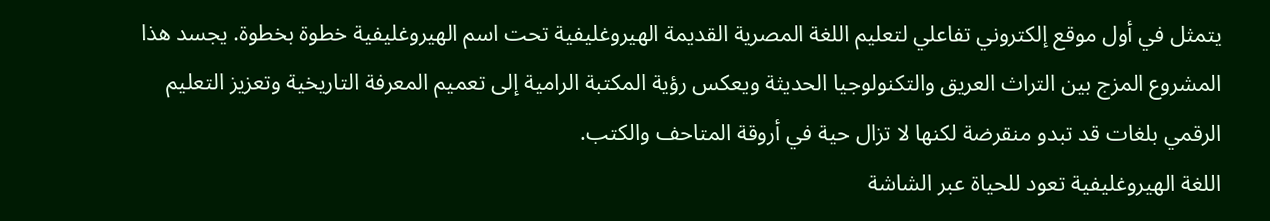يتمثل في أول موقع إلكتروني تفاعلي لتعليم اللغة المصرية القديمة الهيروغليفية تحت اسم الهيروغليفية خطوة بخطوة. يجسد هذا المشروع المزج بين التراث العريق والتكنولوجيا الحديثة ويعكس رؤية المكتبة الرامية إلى تعميم المعرفة التاريخية وتعزيز التعليم الرقمي بلغات قد تبدو منقرضة لكنها لا تزال حية في أروقة المتاحف والكتب.
اللغة الهيروغليفية تعود للحياة عبر الشاشة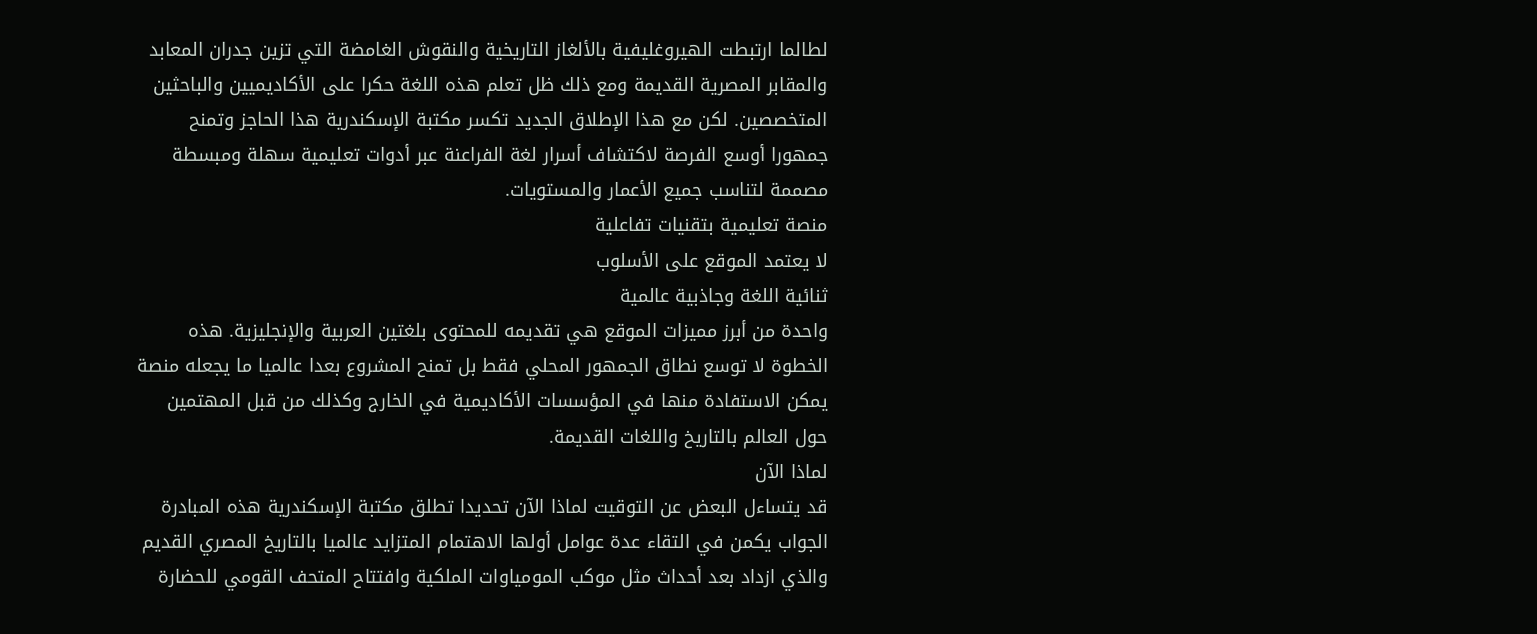لطالما ارتبطت الهيروغليفية بالألغاز التاريخية والنقوش الغامضة التي تزين جدران المعابد والمقابر المصرية القديمة ومع ذلك ظل تعلم هذه اللغة حكرا على الأكاديميين والباحثين المتخصصين. لكن مع هذا الإطلاق الجديد تكسر مكتبة الإسكندرية هذا الحاجز وتمنح جمهورا أوسع الفرصة لاكتشاف أسرار لغة الفراعنة عبر أدوات تعليمية سهلة ومبسطة مصممة لتناسب جميع الأعمار والمستويات.
منصة تعليمية بتقنيات تفاعلية
لا يعتمد الموقع على الأسلوب
ثنائية اللغة وجاذبية عالمية
واحدة من أبرز مميزات الموقع هي تقديمه للمحتوى بلغتين العربية والإنجليزية. هذه الخطوة لا توسع نطاق الجمهور المحلي فقط بل تمنح المشروع بعدا عالميا ما يجعله منصة يمكن الاستفادة منها في المؤسسات الأكاديمية في الخارج وكذلك من قبل المهتمين حول العالم بالتاريخ واللغات القديمة.
لماذا الآن
قد يتساءل البعض عن التوقيت لماذا الآن تحديدا تطلق مكتبة الإسكندرية هذه المبادرة الجواب يكمن في التقاء عدة عوامل أولها الاهتمام المتزايد عالميا بالتاريخ المصري القديم والذي ازداد بعد أحداث مثل موكب المومياوات الملكية وافتتاح المتحف القومي للحضارة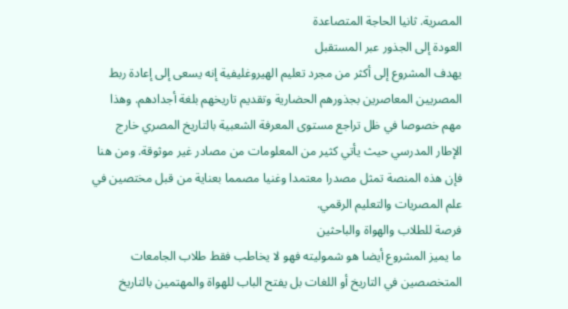المصرية. ثانيا الحاجة المتصاعدة
العودة إلى الجذور عبر المستقبل
يهدف المشروع إلى أكثر من مجرد تعليم الهيروغليفية إنه يسعى إلى إعادة ربط المصريين المعاصرين بجذورهم الحضارية وتقديم تاريخهم بلغة أجدادهم. وهذا مهم خصوصا في ظل تراجع مستوى المعرفة الشعبية بالتاريخ المصري خارج الإطار المدرسي حيث يأتي كثير من المعلومات من مصادر غير موثوقة. ومن هنا فإن هذه المنصة تمثل مصدرا معتمدا وغنيا مصمما بعناية من قبل مختصين في علم المصريات والتعليم الرقمي.
فرصة للطلاب والهواة والباحثين
ما يميز المشروع أيضا هو شموليته فهو لا يخاطب فقط طلاب الجامعات المتخصصين في التاريخ أو اللغات بل يفتح الباب للهواة والمهتمين بالتاريخ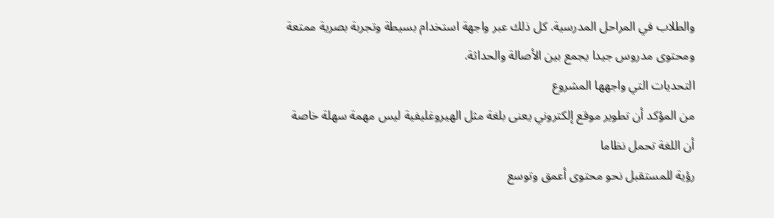والطلاب في المراحل المدرسية. كل ذلك عبر واجهة استخدام بسيطة وتجربة بصرية ممتعة ومحتوى مدروس جيدا يجمع بين الأصالة والحداثة.
التحديات التي واجهها المشروع
من المؤكد أن تطوير موقع إلكتروني يعنى بلغة مثل الهيروغليفية ليس مهمة سهلة خاصة أن اللغة تحمل نظاما
رؤية للمستقبل نحو محتوى أعمق وتوسع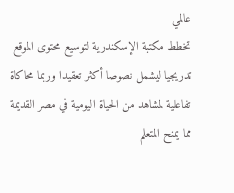عالمي
تخطط مكتبة الإسكندرية لتوسيع محتوى الموقع تدريجيا ليشمل نصوصا أكثر تعقيدا وربما محاكاة تفاعلية لمشاهد من الحياة اليومية في مصر القديمة مما يمنح المتعلم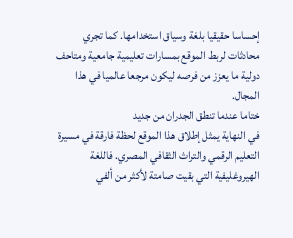إحساسا حقيقيا بلغة وسياق استخدامها. كما تجري محادثات لربط الموقع بمسارات تعليمية جامعية ومتاحف دولية ما يعزز من فرصه ليكون مرجعا عالميا في هذا المجال.
ختاما عندما تنطق الجدران من جديد
في النهاية يمثل إطلاق هذا الموقع لحظة فارقة في مسيرة التعليم الرقمي والتراث الثقافي المصري. فاللغة الهيروغليفية التي بقيت صامتة لأكثر من ألفي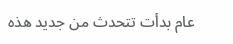عام بدأت تتحدث من جديد هذه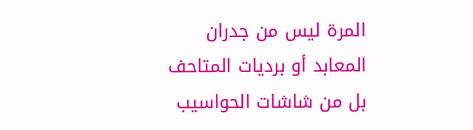المرة ليس من جدران المعابد أو برديات المتاحف بل من شاشات الحواسيب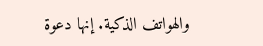والهواتف الذكية. إنها دعوة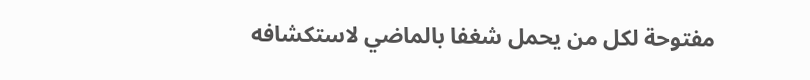مفتوحة لكل من يحمل شغفا بالماضي لاستكشافه